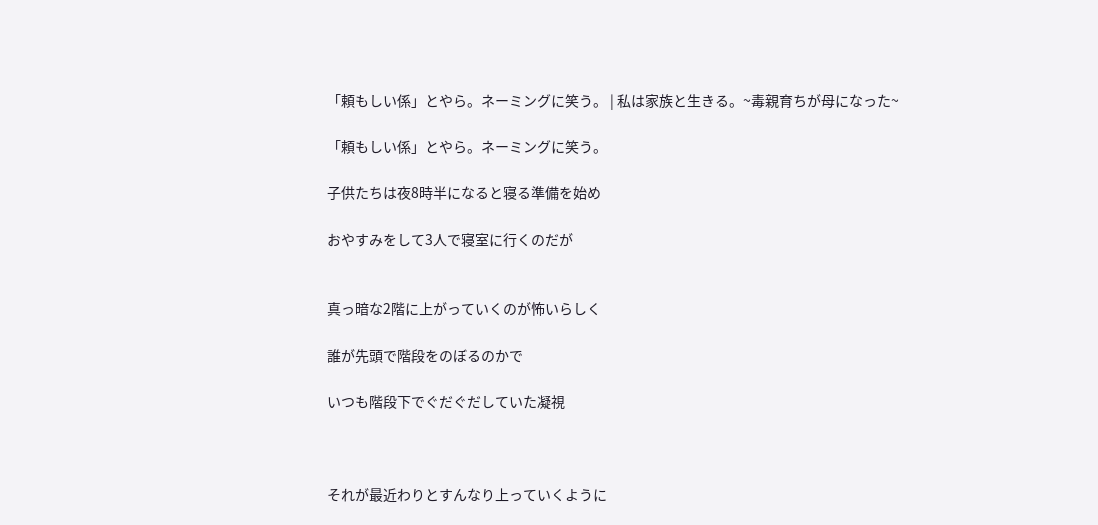「頼もしい係」とやら。ネーミングに笑う。 | 私は家族と生きる。~毒親育ちが母になった~

「頼もしい係」とやら。ネーミングに笑う。

子供たちは夜8時半になると寝る準備を始め

おやすみをして3人で寝室に行くのだが


真っ暗な2階に上がっていくのが怖いらしく

誰が先頭で階段をのぼるのかで

いつも階段下でぐだぐだしていた凝視



それが最近わりとすんなり上っていくように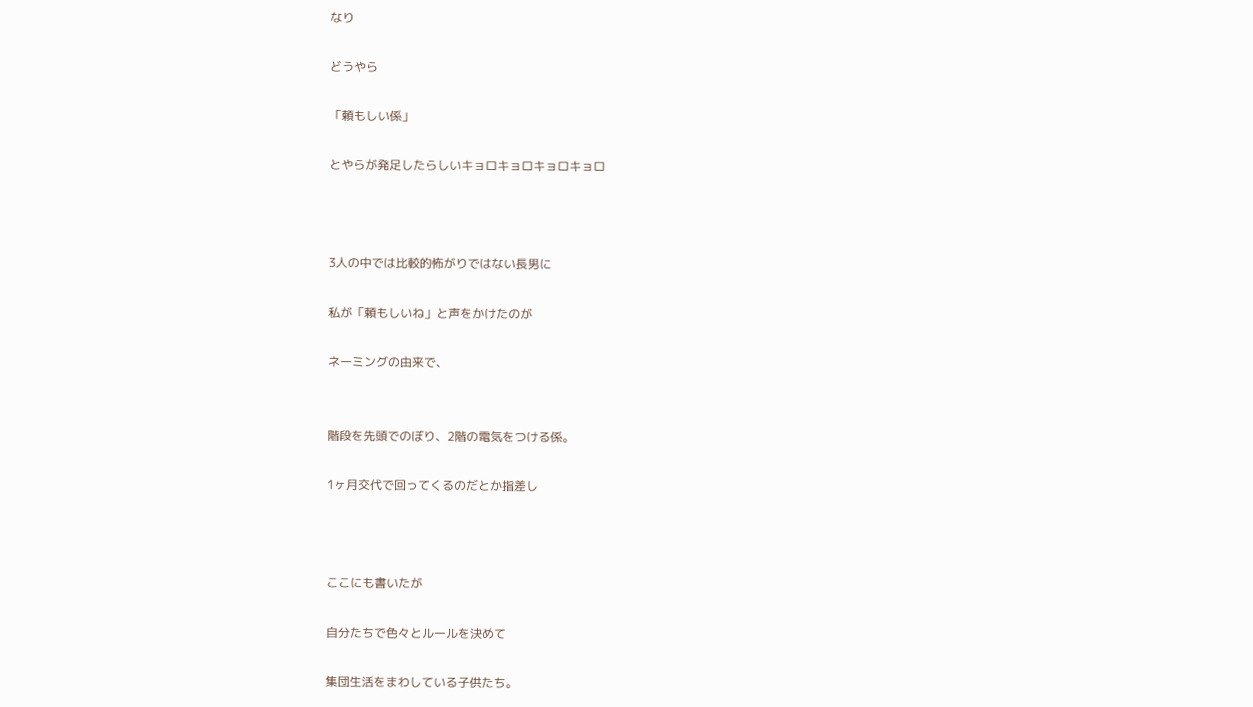なり

どうやら

「頼もしい係」

とやらが発足したらしいキョロキョロキョロキョロ



3人の中では比較的怖がりではない長男に

私が「頼もしいね」と声をかけたのが

ネーミングの由来で、


階段を先頭でのぼり、2階の電気をつける係。

1ヶ月交代で回ってくるのだとか指差し



ここにも書いたが

自分たちで色々とルールを決めて

集団生活をまわしている子供たち。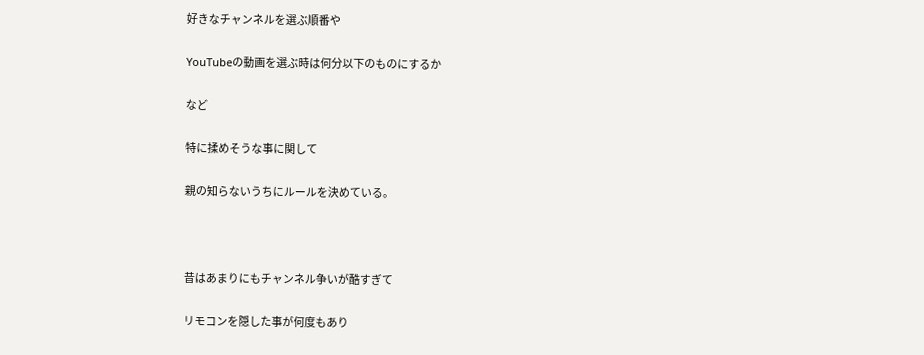好きなチャンネルを選ぶ順番や

YouTubeの動画を選ぶ時は何分以下のものにするか

など

特に揉めそうな事に関して

親の知らないうちにルールを決めている。



昔はあまりにもチャンネル争いが酷すぎて

リモコンを隠した事が何度もあり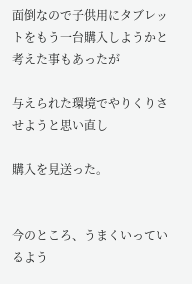面倒なので子供用にタブレットをもう一台購入しようかと考えた事もあったが

与えられた環境でやりくりさせようと思い直し

購入を見送った。


今のところ、うまくいっているよう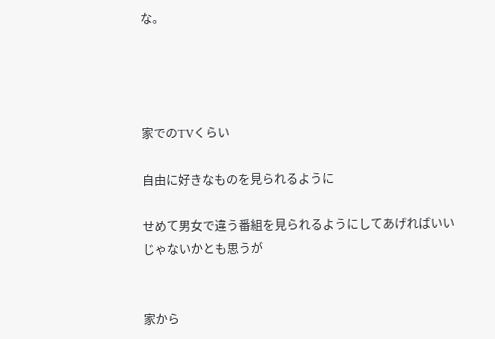な。




家でのTVくらい

自由に好きなものを見られるように

せめて男女で違う番組を見られるようにしてあげればいいじゃないかとも思うが


家から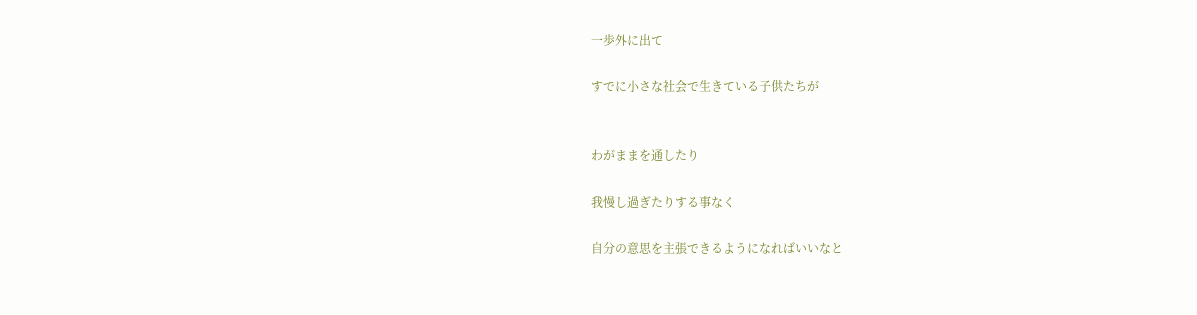一歩外に出て

すでに小さな社会で生きている子供たちが


わがままを通したり

我慢し過ぎたりする事なく

自分の意思を主張できるようになればいいなと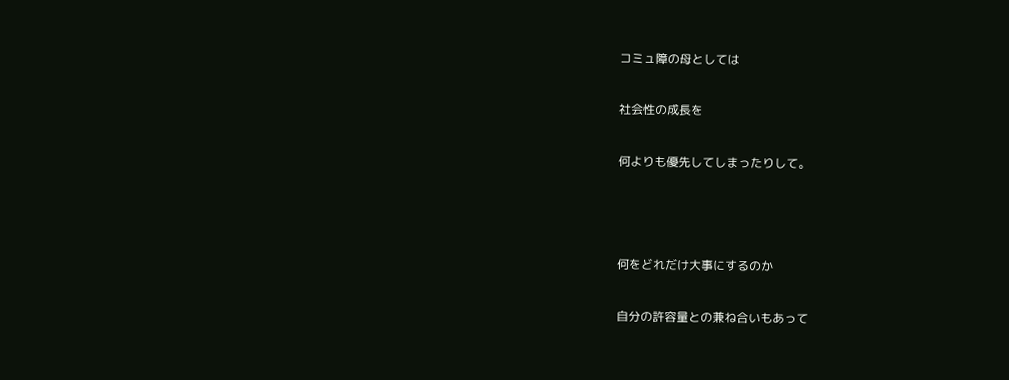コミュ障の母としては

社会性の成長を

何よりも優先してしまったりして。



何をどれだけ大事にするのか

自分の許容量との兼ね合いもあって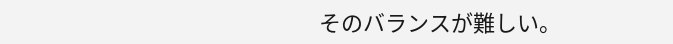そのバランスが難しい。